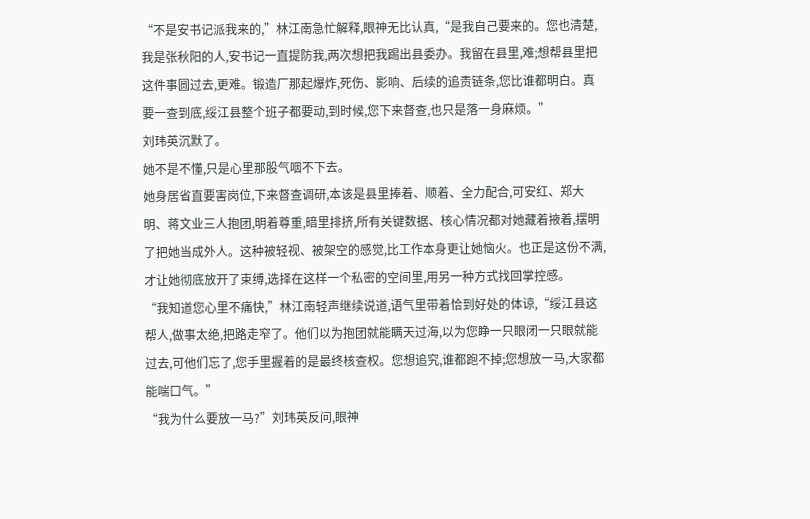“不是安书记派我来的,”林江南急忙解释,眼神无比认真,“是我自己要来的。您也清楚,我是张秋阳的人,安书记一直提防我,两次想把我踢出县委办。我留在县里,难;想帮县里把这件事圆过去,更难。锻造厂那起爆炸,死伤、影响、后续的追责链条,您比谁都明白。真要一查到底,绥江县整个班子都要动,到时候,您下来督查,也只是落一身麻烦。”
刘玮英沉默了。
她不是不懂,只是心里那股气咽不下去。
她身居省直要害岗位,下来督查调研,本该是县里捧着、顺着、全力配合,可安红、郑大明、蒋文业三人抱团,明着尊重,暗里排挤,所有关键数据、核心情况都对她藏着掖着,摆明了把她当成外人。这种被轻视、被架空的感觉,比工作本身更让她恼火。也正是这份不满,才让她彻底放开了束缚,选择在这样一个私密的空间里,用另一种方式找回掌控感。
“我知道您心里不痛快,”林江南轻声继续说道,语气里带着恰到好处的体谅,“绥江县这帮人,做事太绝,把路走窄了。他们以为抱团就能瞒天过海,以为您睁一只眼闭一只眼就能过去,可他们忘了,您手里握着的是最终核查权。您想追究,谁都跑不掉;您想放一马,大家都能喘口气。”
“我为什么要放一马?”刘玮英反问,眼神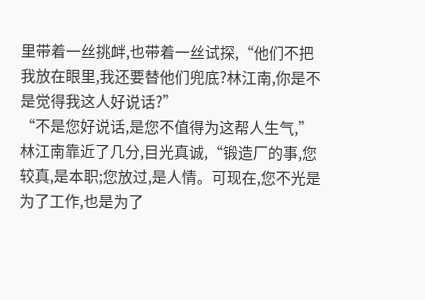里带着一丝挑衅,也带着一丝试探,“他们不把我放在眼里,我还要替他们兜底?林江南,你是不是觉得我这人好说话?”
“不是您好说话,是您不值得为这帮人生气,”林江南靠近了几分,目光真诚,“锻造厂的事,您较真,是本职;您放过,是人情。可现在,您不光是为了工作,也是为了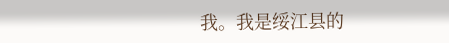我。我是绥江县的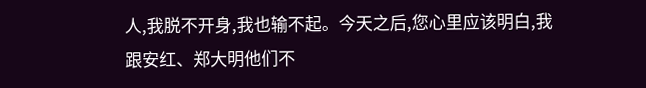人,我脱不开身,我也输不起。今天之后,您心里应该明白,我跟安红、郑大明他们不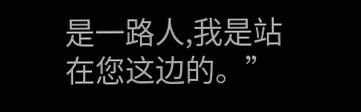是一路人,我是站在您这边的。”